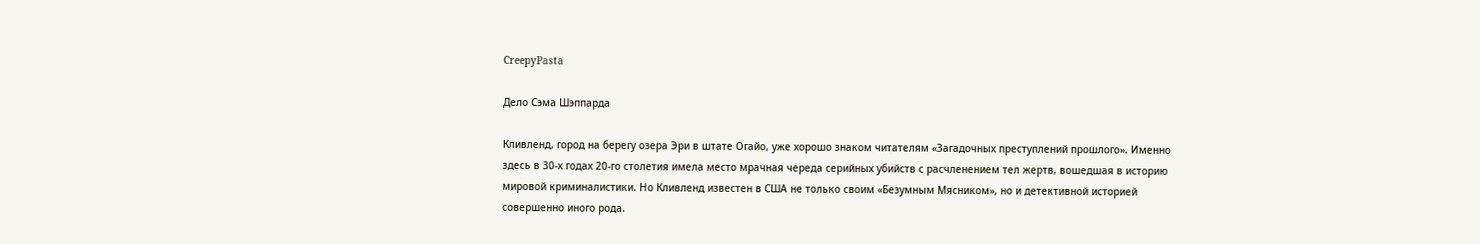CreepyPasta

Дело Сэма Шэппарда

Кливленд, город на берегу озера Эри в штате Огайо, уже хорошо знаком читателям «Загадочных преступлений прошлого». Именно здесь в 30-х годах 20-го столетия имела место мрачная череда серийных убийств с расчленением тел жертв, вошедшая в историю мировой криминалистики. Но Кливленд известен в США не только своим «Безумным Мясником», но и детективной историей совершенно иного рода.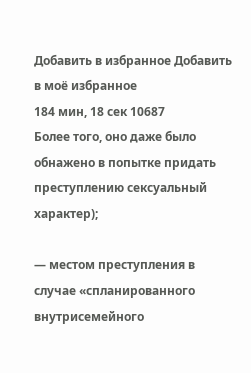Добавить в избранное Добавить в моё избранное
184 мин, 18 сек 10687
Более того, оно даже было обнажено в попытке придать преступлению сексуальный характер);

— местом преступления в случае «спланированного внутрисемейного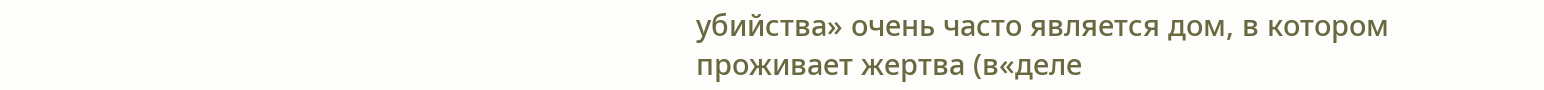убийства» очень часто является дом, в котором проживает жертва (в«деле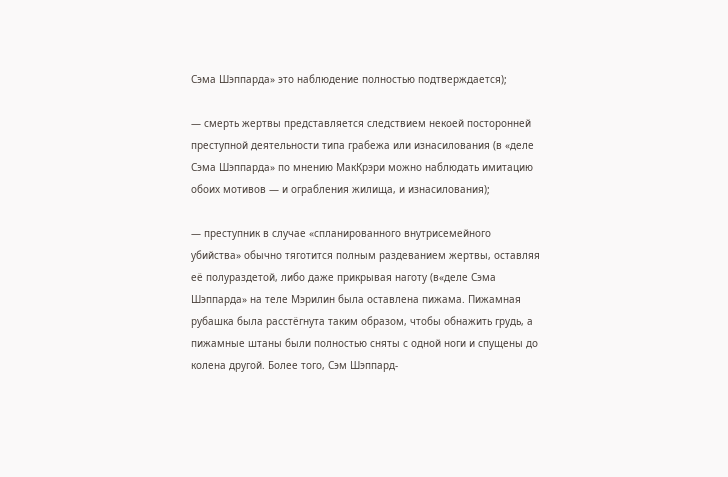Сэма Шэппарда» это наблюдение полностью подтверждается);

— смерть жертвы представляется следствием некоей посторонней преступной деятельности типа грабежа или изнасилования (в «деле Сэма Шэппарда» по мнению МакКрэри можно наблюдать имитацию обоих мотивов — и ограбления жилища, и изнасилования);

— преступник в случае «спланированного внутрисемейного убийства» обычно тяготится полным раздеванием жертвы, оставляя её полураздетой, либо даже прикрывая наготу (в«деле Сэма Шэппарда» на теле Мэрилин была оставлена пижама. Пижамная рубашка была расстёгнута таким образом, чтобы обнажить грудь, а пижамные штаны были полностью сняты с одной ноги и спущены до колена другой. Более того, Сэм Шэппард-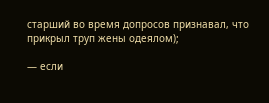старший во время допросов признавал, что прикрыл труп жены одеялом);

— если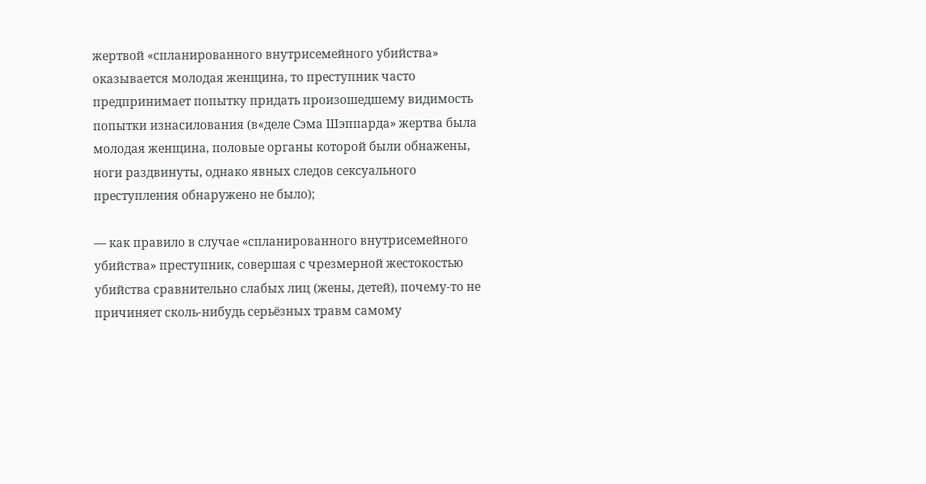жертвой «спланированного внутрисемейного убийства» оказывается молодая женщина, то преступник часто предпринимает попытку придать произошедшему видимость попытки изнасилования (в«деле Сэма Шэппарда» жертва была молодая женщина, половые органы которой были обнажены, ноги раздвинуты, однако явных следов сексуального преступления обнаружено не было);

— как правило в случае «спланированного внутрисемейного убийства» преступник, совершая с чрезмерной жестокостью убийства сравнительно слабых лиц (жены, детей), почему-то не причиняет сколь-нибудь серьёзных травм самому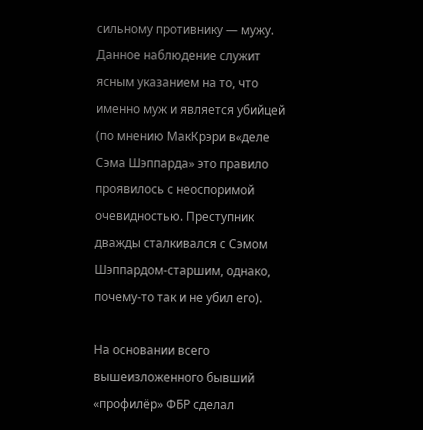сильному противнику — мужу. Данное наблюдение служит ясным указанием на то, что именно муж и является убийцей (по мнению МакКрэри в«деле Сэма Шэппарда» это правило проявилось с неоспоримой очевидностью. Преступник дважды сталкивался с Сэмом Шэппардом-старшим, однако, почему-то так и не убил его).

На основании всего вышеизложенного бывший «профилёр» ФБР сделал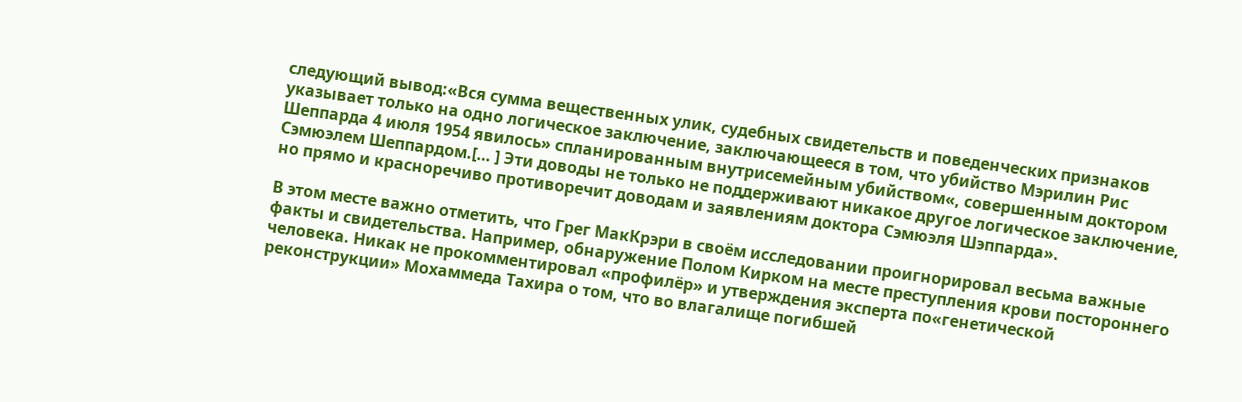следующий вывод:«Вся сумма вещественных улик, судебных свидетельств и поведенческих признаков указывает только на одно логическое заключение, заключающееся в том, что убийство Мэрилин Рис Шеппарда 4 июля 1954 явилось» спланированным внутрисемейным убийством«, совершенным доктором Сэмюэлем Шеппардом.[… ] Эти доводы не только не поддерживают никакое другое логическое заключение, но прямо и красноречиво противоречит доводам и заявлениям доктора Сэмюэля Шэппарда».

В этом месте важно отметить, что Грег МакКрэри в своём исследовании проигнорировал весьма важные факты и свидетельства. Например, обнаружение Полом Кирком на месте преступления крови постороннего человека. Никак не прокомментировал «профилёр» и утверждения эксперта по«генетической реконструкции» Мохаммеда Тахира о том, что во влагалище погибшей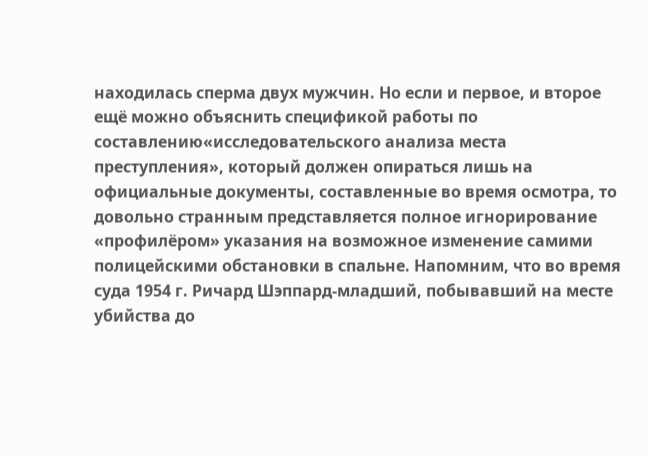находилась сперма двух мужчин. Но если и первое, и второе ещё можно объяснить спецификой работы по составлению«исследовательского анализа места преступления», который должен опираться лишь на официальные документы, составленные во время осмотра, то довольно странным представляется полное игнорирование «профилёром» указания на возможное изменение самими полицейскими обстановки в спальне. Напомним, что во время суда 1954 г. Ричард Шэппард-младший, побывавший на месте убийства до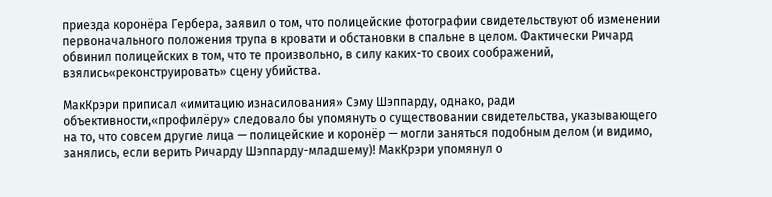приезда коронёра Гербера, заявил о том, что полицейские фотографии свидетельствуют об изменении первоначального положения трупа в кровати и обстановки в спальне в целом. Фактически Ричард обвинил полицейских в том, что те произвольно, в силу каких-то своих соображений, взялись«реконструировать» сцену убийства.

МакКрэри приписал «имитацию изнасилования» Сэму Шэппарду, однако, ради объективности,«профилёру» следовало бы упомянуть о существовании свидетельства, указывающего на то, что совсем другие лица — полицейские и коронёр — могли заняться подобным делом (и видимо, занялись, если верить Ричарду Шэппарду-младшему)! МакКрэри упомянул о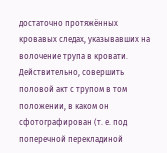достаточно протяжённых кровавых следах, указывавших на волочение трупа в кровати. Действительно, совершить половой акт с трупом в том положении, в каком он сфотографирован (т. е. под поперечной перекладиной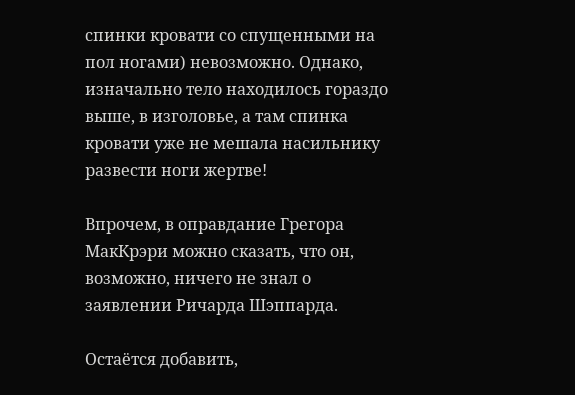спинки кровати со спущенными на пол ногами) невозможно. Однако, изначально тело находилось гораздо выше, в изголовье, а там спинка кровати уже не мешала насильнику развести ноги жертве!

Впрочем, в оправдание Грегора МакКрэри можно сказать, что он, возможно, ничего не знал о заявлении Ричарда Шэппарда.

Остаётся добавить,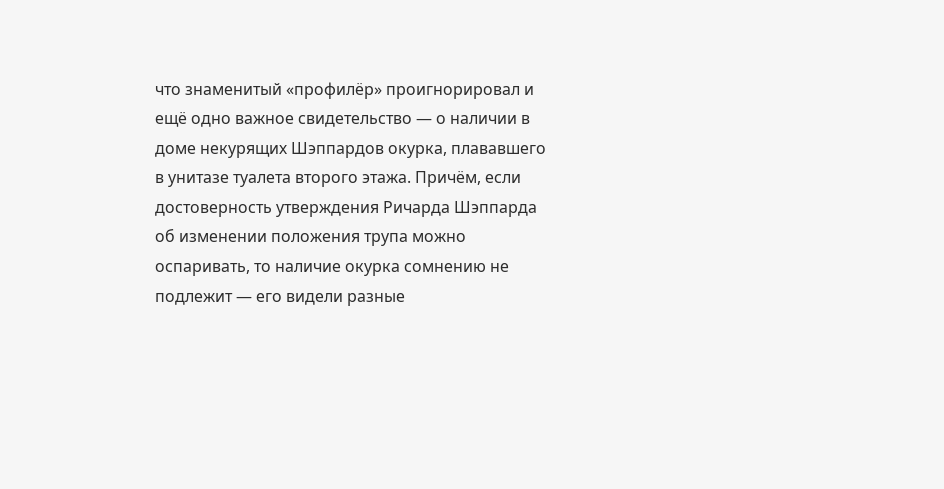что знаменитый «профилёр» проигнорировал и ещё одно важное свидетельство — о наличии в доме некурящих Шэппардов окурка, плававшего в унитазе туалета второго этажа. Причём, если достоверность утверждения Ричарда Шэппарда об изменении положения трупа можно оспаривать, то наличие окурка сомнению не подлежит — его видели разные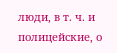люди, в т. ч. и полицейские, о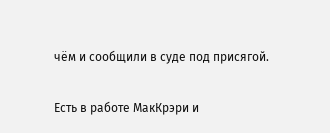чём и сообщили в суде под присягой.

Есть в работе МакКрэри и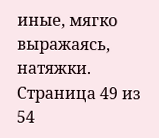иные, мягко выражаясь, натяжки.
Страница 49 из 54